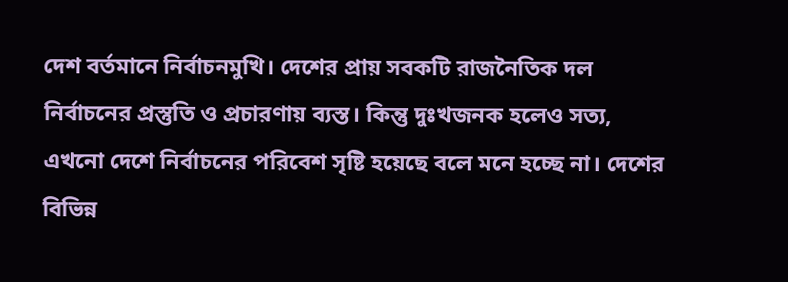দেশ বর্তমানে নির্বাচনমুখি। দেশের প্রায় সবকটি রাজনৈতিক দল নির্বাচনের প্রস্তুতি ও প্রচারণায় ব্যস্ত। কিন্তু দুঃখজনক হলেও সত্য, এখনো দেশে নির্বাচনের পরিবেশ সৃষ্টি হয়েছে বলে মনে হচ্ছে না। দেশের বিভিন্ন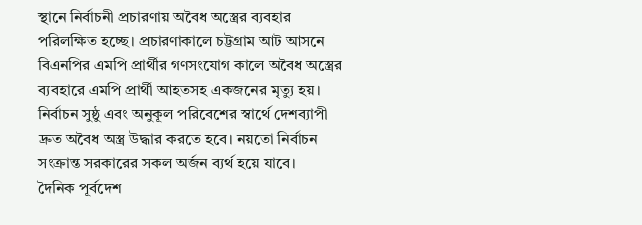স্থানে নির্বাচনী প্রচারণায় অবৈধ অস্ত্রের ব্যবহার পরিলক্ষিত হচ্ছে। প্রচারণাকালে চট্টগ্রাম আট আসনে বিএনপির এমপি প্রার্থীর গণসংযোগ কালে অবৈধ অস্ত্রের ব্যবহারে এমপি প্রার্থী আহতসহ একজনের মৃত্যু হয়। নির্বাচন সুষ্ঠু এবং অনুকূল পরিবেশের স্বার্থে দেশব্যাপী দ্রুত অবৈধ অস্ত্র উদ্ধার করতে হবে। নয়তো নির্বাচন সংক্রান্ত সরকারের সকল অর্জন ব্যর্থ হয়ে যাবে।
দৈনিক পূর্বদেশ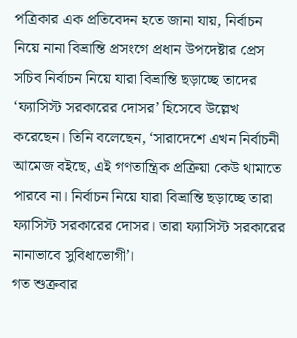পত্রিকার এক প্রতিবেদন হতে জানা যায়, নির্বাচন নিয়ে নানা বিভ্রান্তি প্রসংগে প্রধান উপদেষ্টার প্রেস সচিব নির্বাচন নিয়ে যারা বিভ্রান্তি ছড়াচ্ছে তাদের ‘ফ্যাসিস্ট সরকারের দোসর’ হিসেবে উল্লেখ করেছেন। তিনি বলেছেন, ‘সারাদেশে এখন নির্বাচনী আমেজ বইছে, এই গণতান্ত্রিক প্রক্রিয়া কেউ থামাতে পারবে না। নির্বাচন নিয়ে যারা বিভ্রান্তি ছড়াচ্ছে তারা ফ্যাসিস্ট সরকারের দোসর। তারা ফ্যাসিস্ট সরকারের নানাভাবে সুবিধাভোগী’।
গত শুক্রবার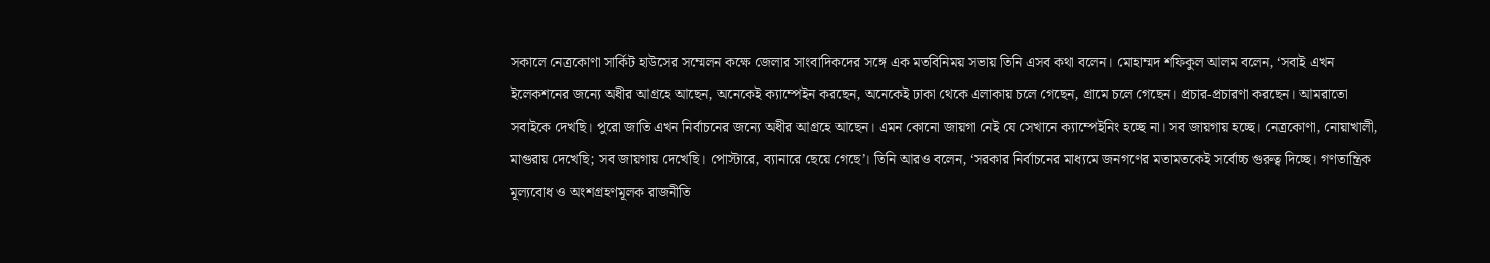সকালে নেত্রকোণা সার্কিট হাউসের সম্মেলন কক্ষে জেলার সাংবাদিকদের সঙ্গে এক মতবিনিময় সভায় তিনি এসব কথা বলেন। মোহাম্মদ শফিকুল আলম বলেন, ‘সবাই এখন ইলেকশনের জন্যে অধীর আগ্রহে আছেন, অনেকেই ক্যাম্পেইন করছেন, অনেকেই ঢাকা থেকে এলাকায় চলে গেছেন, গ্রামে চলে গেছেন। প্রচার-প্রচারণা করছেন। আমরাতো সবাইকে দেখছি। পুরো জাতি এখন নির্বাচনের জন্যে অধীর আগ্রহে আছেন। এমন কোনো জায়গা নেই যে সেখানে ক্যাম্পেইনিং হচ্ছে না। সব জায়গায় হচ্ছে। নেত্রকোণা, নোয়াখালী, মাগুরায় দেখেছি; সব জায়গায় দেখেছি। পোস্টারে, ব্যানারে ছেয়ে গেছে’। তিনি আরও বলেন, ‘সরকার নির্বাচনের মাধ্যমে জনগণের মতামতকেই সর্বোচ্চ গুরুত্ব দিচ্ছে। গণতান্ত্রিক মূল্যবোধ ও অংশগ্রহণমূলক রাজনীতি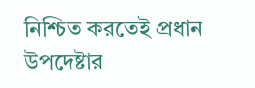নিশ্চিত করতেই প্রধান উপদেষ্টার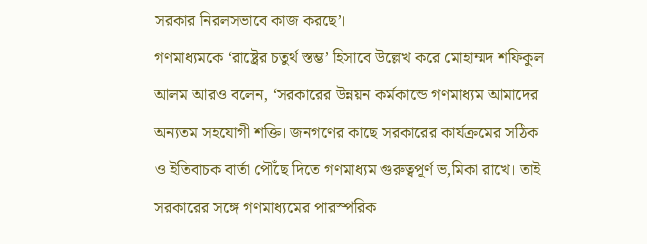সরকার নিরলসভাবে কাজ করছে’।
গণমাধ্যমকে ‘রাষ্ট্রের চতুর্থ স্তম্ভ’ হিসাবে উল্লেখ করে মোহাম্মদ শফিকুল আলম আরও বলেন, ‘সরকারের উন্নয়ন কর্মকান্ডে গণমাধ্যম আমাদের অন্যতম সহযোগী শক্তি। জনগণের কাছে সরকারের কার্যক্রমের সঠিক ও ইতিবাচক বার্তা পৌঁছে দিতে গণমাধ্যম গুরুত্বপূর্ণ ভ‚মিকা রাখে। তাই সরকারের সঙ্গে গণমাধ্যমের পারস্পরিক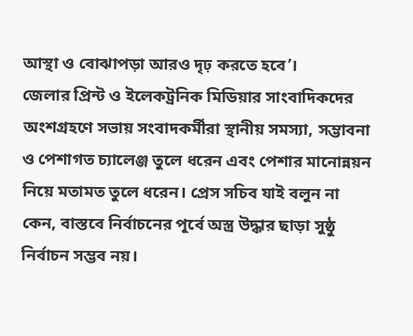আস্থা ও বোঝাপড়া আরও দৃঢ় করতে হবে’।
জেলার প্রিন্ট ও ইলেকট্রনিক মিডিয়ার সাংবাদিকদের অংশগ্রহণে সভায় সংবাদকর্মীরা স্থানীয় সমস্যা, সম্ভাবনা ও পেশাগত চ্যালেঞ্জ তুলে ধরেন এবং পেশার মানোন্নয়ন নিয়ে মতামত তুলে ধরেন। প্রেস সচিব যাই বলুন না কেন, বাস্তবে নির্বাচনের পূর্বে অস্ত্র উদ্ধার ছাড়া সুষ্ঠু নির্বাচন সম্ভব নয়।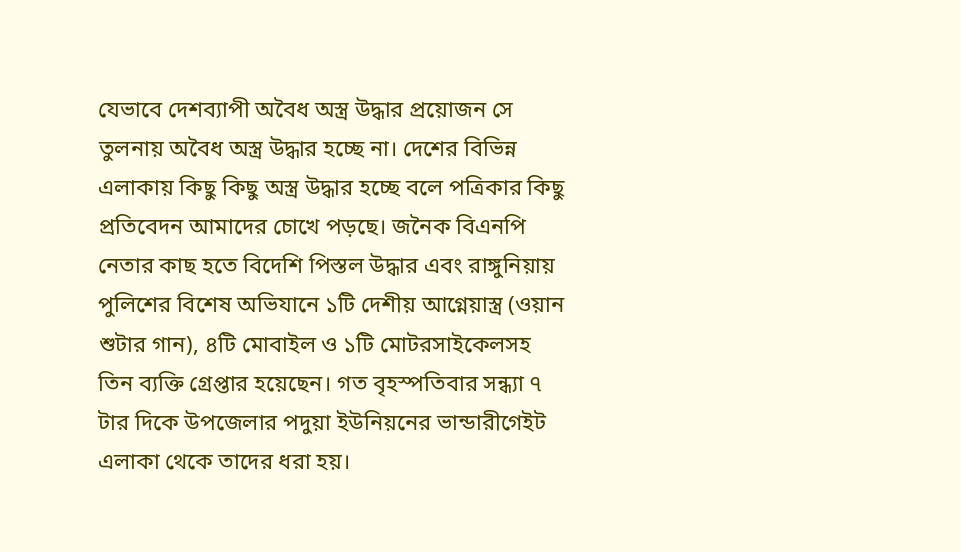যেভাবে দেশব্যাপী অবৈধ অস্ত্র উদ্ধার প্রয়োজন সে তুলনায় অবৈধ অস্ত্র উদ্ধার হচ্ছে না। দেশের বিভিন্ন এলাকায় কিছু কিছু অস্ত্র উদ্ধার হচ্ছে বলে পত্রিকার কিছু প্রতিবেদন আমাদের চোখে পড়ছে। জনৈক বিএনপি নেতার কাছ হতে বিদেশি পিস্তল উদ্ধার এবং রাঙ্গুনিয়ায় পুলিশের বিশেষ অভিযানে ১টি দেশীয় আগ্নেয়াস্ত্র (ওয়ান শুটার গান), ৪টি মোবাইল ও ১টি মোটরসাইকেলসহ তিন ব্যক্তি গ্রেপ্তার হয়েছেন। গত বৃহস্পতিবার সন্ধ্যা ৭ টার দিকে উপজেলার পদুয়া ইউনিয়নের ভান্ডারীগেইট এলাকা থেকে তাদের ধরা হয়।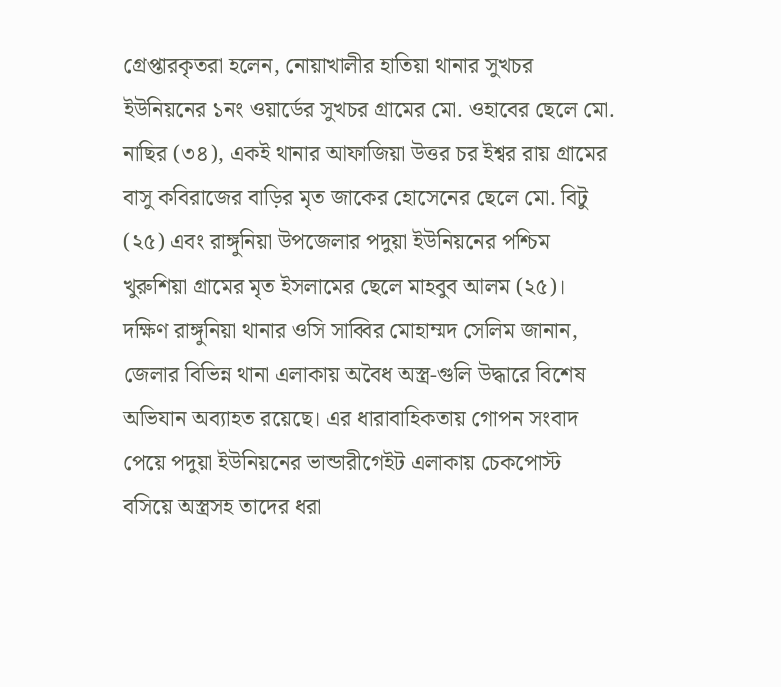গ্রেপ্তারকৃতরা হলেন, নোয়াখালীর হাতিয়া থানার সুখচর ইউনিয়নের ১নং ওয়ার্ডের সুখচর গ্রামের মো. ওহাবের ছেলে মো. নাছির (৩৪), একই থানার আফাজিয়া উত্তর চর ইশ্বর রায় গ্রামের বাসু কবিরাজের বাড়ির মৃত জাকের হোসেনের ছেলে মো. বিটু (২৫) এবং রাঙ্গুনিয়া উপজেলার পদুয়া ইউনিয়নের পশ্চিম খুরুশিয়া গ্রামের মৃত ইসলামের ছেলে মাহবুব আলম (২৫)।
দক্ষিণ রাঙ্গুনিয়া থানার ওসি সাব্বির মোহাম্মদ সেলিম জানান, জেলার বিভিন্ন থানা এলাকায় অবৈধ অস্ত্র-গুলি উদ্ধারে বিশেষ অভিযান অব্যাহত রয়েছে। এর ধারাবাহিকতায় গোপন সংবাদ পেয়ে পদুয়া ইউনিয়নের ভান্ডারীগেইট এলাকায় চেকপোস্ট বসিয়ে অস্ত্রসহ তাদের ধরা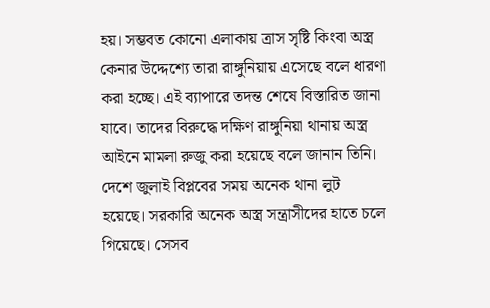হয়। সম্ভবত কোনো এলাকায় ত্রাস সৃষ্টি কিংবা অস্ত্র কেনার উদ্দেশ্যে তারা রাঙ্গুনিয়ায় এসেছে বলে ধারণা করা হচ্ছে। এই ব্যাপারে তদন্ত শেষে বিস্তারিত জানা যাবে। তাদের বিরুদ্ধে দক্ষিণ রাঙ্গুনিয়া থানায় অস্ত্র আইনে মামলা রুজু করা হয়েছে বলে জানান তিনি।
দেশে জুলাই বিপ্লবের সময় অনেক থানা লুট হয়েছে। সরকারি অনেক অস্ত্র সন্ত্রাসীদের হাতে চলে গিয়েছে। সেসব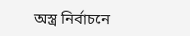অস্ত্র নির্বাচনে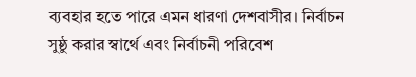ব্যবহার হতে পারে এমন ধারণা দেশবাসীর। নির্বাচন সুষ্ঠু করার স্বার্থে এবং নির্বাচনী পরিবেশ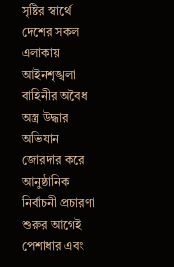সৃষ্টির স্বার্থে দেশের সকল এলাকায় আইনশৃঙ্খলা বাহিনীর অবৈধ অস্ত্র উদ্ধার অভিযান জোরদার করে আনুষ্ঠানিক নির্বাচনী প্রচারণা শুরুর আগেই পেশাধার এবং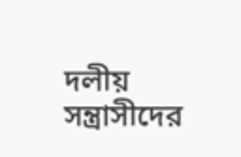দলীয় সন্ত্রাসীদের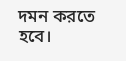দমন করতে হবে।